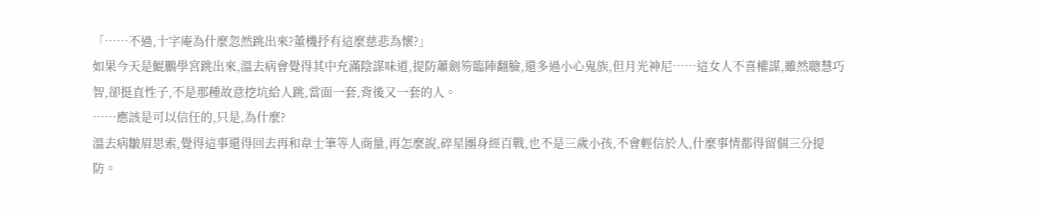「……不過,十字庵為什麼忽然跳出來?董機抒有這麼慈悲為懷?」
如果今天是鯤鵬學宮跳出來,溫去病會覺得其中充滿陰謀味道,提防蕭劍笏臨陣翻臉,還多過小心鬼族,但月光神尼……這女人不喜權謀,雖然聰慧巧智,卻挺直性子,不是那種故意挖坑給人跳,當面一套,背後又一套的人。
……應該是可以信任的,只是,為什麼?
溫去病皺眉思索,覺得這事還得回去再和韋士筆等人商量,再怎麼說,碎星團身經百戰,也不是三歲小孩,不會輕信於人,什麼事情都得留個三分提防。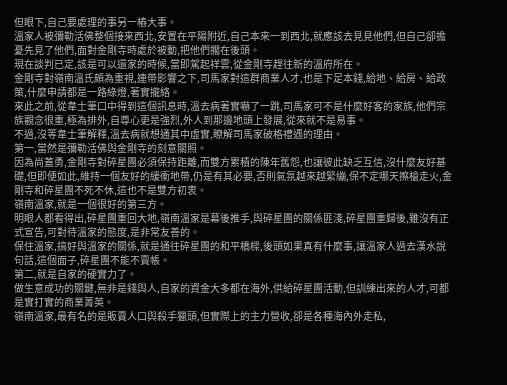但眼下,自己要處理的事另一樁大事。
溫家人被彌勒活佛整個接來西北,安置在平陽附近,自己本來一到西北,就應該去見見他們,但自己卻擔憂先見了他們,面對金剛寺時處於被動,把他們擱在後頭。
現在談判已定,該是可以還家的時候,當即駕起祥雲,從金剛寺趕往新的溫府所在。
金剛寺對嶺南溫氏頗為重視,連帶影響之下,司馬家對這群商業人才,也是下足本錢,給地、給房、給政策,什麼申請都是一路綠燈,著實攏絡。
來此之前,從韋士筆口中得到這個訊息時,溫去病著實嚇了一跳,司馬家可不是什麼好客的家族,他們宗族觀念很重,極為排外,自尊心更是強烈,外人到那邊地頭上發展,從來就不是易事。
不過,沒等韋士筆解釋,溫去病就想通其中虛實,瞭解司馬家破格禮遇的理由。
第一,當然是彌勒活佛與金剛寺的刻意關照。
因為尚蓋勇,金剛寺對碎星團必須保持距離,而雙方累積的陳年舊怨,也讓彼此缺乏互信,沒什麼友好基礎,但即便如此,維持一個友好的緩衝地帶,仍是有其必要,否則氣氛越來越緊繃,保不定哪天擦槍走火,金剛寺和碎星團不死不休,這也不是雙方初衷。
嶺南溫家,就是一個很好的第三方。
明眼人都看得出,碎星團重回大地,嶺南溫家是幕後推手,與碎星團的關係匪淺,碎星團重歸後,雖沒有正式宣告,可對待溫家的態度,是非常友善的。
保住溫家,搞好與溫家的關係,就是通往碎星團的和平橋樑,後頭如果真有什麼事,讓溫家人過去漢水說句話,這個面子,碎星團不能不賣帳。
第二,就是自家的硬實力了。
做生意成功的關鍵,無非是錢與人,自家的資金大多都在海外,供給碎星團活動,但訓練出來的人才,可都是實打實的商業菁英。
嶺南溫家,最有名的是販賣人口與殺手獵頭,但實際上的主力營收,卻是各種海內外走私,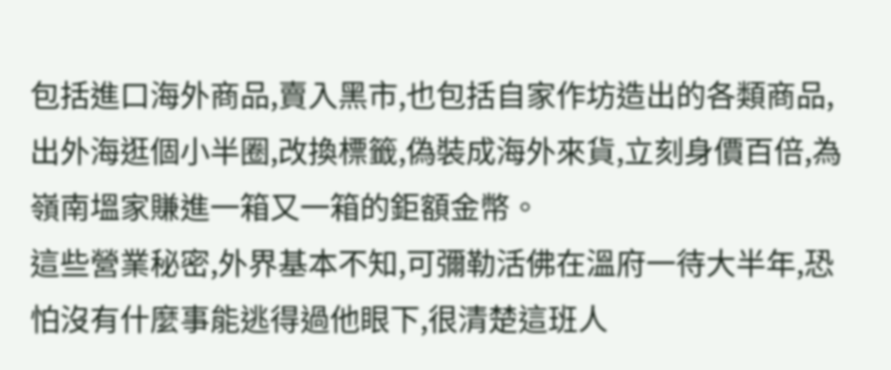包括進口海外商品,賣入黑市,也包括自家作坊造出的各類商品,出外海逛個小半圈,改換標籤,偽裝成海外來貨,立刻身價百倍,為嶺南塭家賺進一箱又一箱的鉅額金幣。
這些營業秘密,外界基本不知,可彌勒活佛在溫府一待大半年,恐怕沒有什麼事能逃得過他眼下,很清楚這班人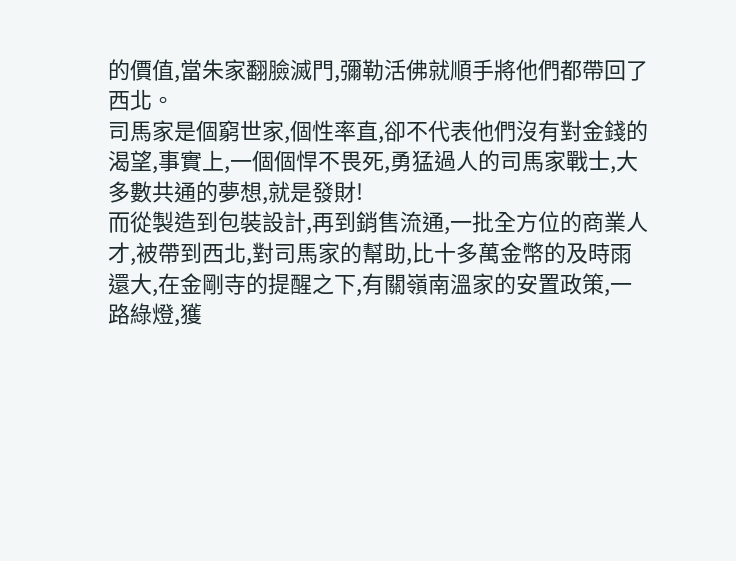的價值,當朱家翻臉滅門,彌勒活佛就順手將他們都帶回了西北。
司馬家是個窮世家,個性率直,卻不代表他們沒有對金錢的渴望,事實上,一個個悍不畏死,勇猛過人的司馬家戰士,大多數共通的夢想,就是發財!
而從製造到包裝設計,再到銷售流通,一批全方位的商業人才,被帶到西北,對司馬家的幫助,比十多萬金幣的及時雨還大,在金剛寺的提醒之下,有關嶺南溫家的安置政策,一路綠燈,獲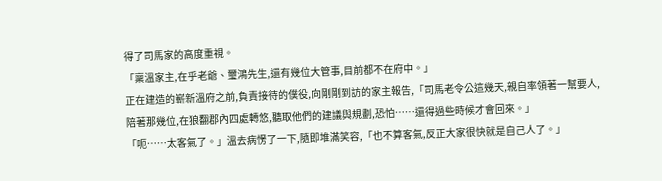得了司馬家的高度重視。
「稟溫家主,在乎老爺、璽鴻先生,還有幾位大管事,目前都不在府中。」
正在建造的嶄新溫府之前,負責接待的僕役,向剛剛到訪的家主報告,「司馬老令公這幾天,親自率領著一幫要人,陪著那幾位,在狼翻郡內四處轉悠,聽取他們的建議與規劃,恐怕……還得過些時候才會回來。」
「呃……太客氣了。」溫去病愣了一下,隨即堆滿笑容,「也不算客氣,反正大家很快就是自己人了。」